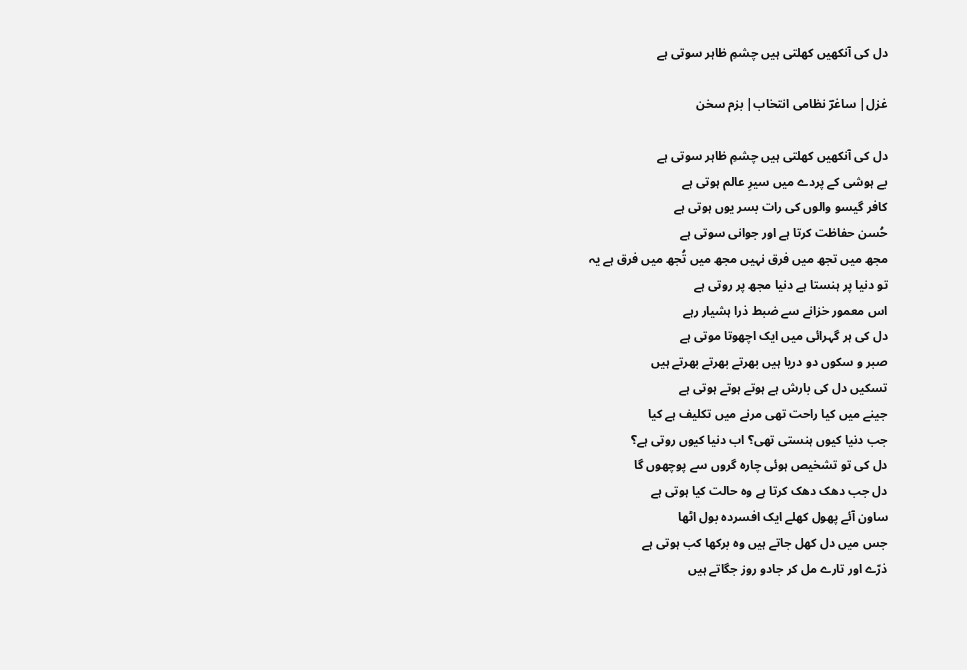دل کی آنکھیں کھلتی ہیں چشمِ ظاہر سوتی ہے

غزل| ساغرؔ نظامی انتخاب| بزم سخن

دل کی آنکھیں کھلتی ہیں چشمِ ظاہر سوتی ہے
بے ہوشی کے پردے میں سیرِ عالم ہوتی ہے
کافر گیسو والوں کی رات بسر یوں ہوتی ہے
حُسن حفاظت کرتا ہے اور جوانی سوتی ہے
مجھ میں تجھ میں فرق نہیں مجھ میں تُجھ میں فرق ہے یہ
تو دنیا پر ہنستا ہے دنیا مجھ پر روتی ہے
اس معمور خزانے سے ضبط ذرا ہشیار رہے
دل کی ہر گہرائی میں ایک اچھوتا موتی ہے
صبر و سکوں دو دریا ہیں بھرتے بھرتے بھرتے ہیں
تسکیں دل کی بارش ہے ہوتے ہوتے ہوتی ہے
جینے میں کیا راحت تھی مرنے میں تکلیف ہے کیا
جب دنیا کیوں ہنستی تھی؟ اب دنیا کیوں روتی ہے؟
دل کی تو تشخیص ہوئی چارہ گروں سے پوچھوں گا
دل جب دھک دھک کرتا ہے وہ حالت کیا ہوتی ہے
ساون آئے پھول کھلے ایک افسردہ بول اٹھا
جس میں دل کھل جاتے ہیں وہ برکھا کب ہوتی ہے
ذرّے اور تارے مل کر جادو روز جگاتے ہیں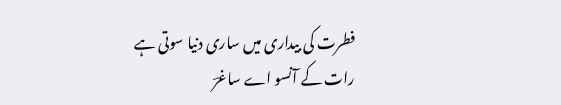فطرت کی بیداری میں ساری دنیا سوتی ہے
رات کے آنسو اے ساغرؔ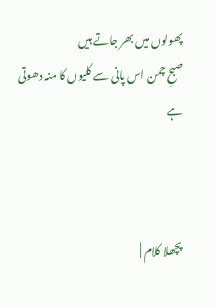پھولوں میں بھر جاتے ہیں
صبحِ چمن اس پانی سے کلیوں کا منہ دھوتی ہے



پچھلا کلام |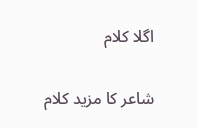اگلا کلام

شاعر کا مزید کلام